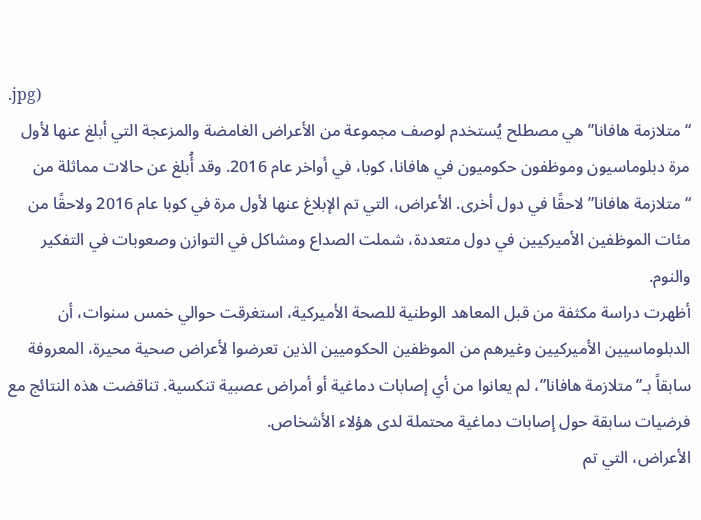.jpg)
“متلازمة هافانا” هي مصطلح يُستخدم لوصف مجموعة من الأعراض الغامضة والمزعجة التي أبلغ عنها لأول مرة دبلوماسيون وموظفون حكوميون في هافانا، كوبا، في أواخر عام 2016. وقد أُبلغ عن حالات مماثلة من “متلازمة هافانا” لاحقًا في دول أخرى. الأعراض، التي تم الإبلاغ عنها لأول مرة في كوبا عام 2016 ولاحقًا من مئات الموظفين الأميركيين في دول متعددة، شملت الصداع ومشاكل في التوازن وصعوبات في التفكير والنوم.
أظهرت دراسة مكثفة من قبل المعاهد الوطنية للصحة الأميركية، استغرقت حوالي خمس سنوات، أن الدبلوماسيين الأميركيين وغيرهم من الموظفين الحكوميين الذين تعرضوا لأعراض صحية محيرة، المعروفة سابقاً بـ”متلازمة هافانا”، لم يعانوا من أي إصابات دماغية أو أمراض عصبية تنكسية. تناقضت هذه النتائج مع فرضيات سابقة حول إصابات دماغية محتملة لدى هؤلاء الأشخاص.
الأعراض، التي تم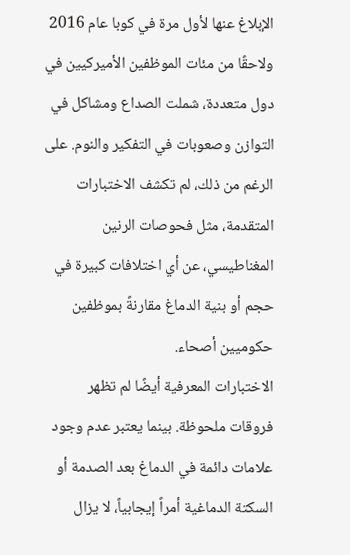الإبلاغ عنها لأول مرة في كوبا عام 2016 ولاحقًا من مئات الموظفين الأميركيين في دول متعددة، شملت الصداع ومشاكل في التوازن وصعوبات في التفكير والنوم. على الرغم من ذلك، لم تكشف الاختبارات المتقدمة، مثل فحوصات الرنين المغناطيسي، عن أي اختلافات كبيرة في حجم أو بنية الدماغ مقارنةً بموظفين حكوميين أصحاء.
الاختبارات المعرفية أيضًا لم تظهر فروقات ملحوظة. بينما يعتبر عدم وجود علامات دائمة في الدماغ بعد الصدمة أو السكتة الدماغية أمراً إيجابياً، لا يزال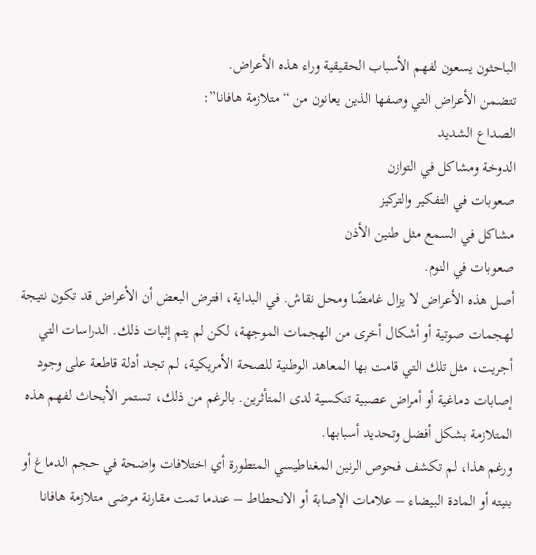الباحثون يسعون لفهم الأسباب الحقيقية وراء هذه الأعراض.
تتضمن الأعراض التي وصفها الذين يعانون من “متلازمة هافانا”:
الصداع الشديد
الدوخة ومشاكل في التوازن
صعوبات في التفكير والتركيز
مشاكل في السمع مثل طنين الأذن
صعوبات في النوم.
أصل هذه الأعراض لا يزال غامضًا ومحل نقاش. في البداية، افترض البعض أن الأعراض قد تكون نتيجة لهجمات صوتية أو أشكال أخرى من الهجمات الموجهة، لكن لم يتم إثبات ذلك. الدراسات التي أجريت، مثل تلك التي قامت بها المعاهد الوطنية للصحة الأمريكية، لم تجد أدلة قاطعة على وجود إصابات دماغية أو أمراض عصبية تنكسية لدى المتأثرين. بالرغم من ذلك، تستمر الأبحاث لفهم هذه المتلازمة بشكل أفضل وتحديد أسبابها.
ورغم هذا، لم تكشف فحوص الرنين المغناطيسي المتطورة أي اختلافات واضحة في حجم الدماغ أو بنيته أو المادة البيضاء – علامات الإصابة أو الانحطاط – عندما تمت مقارنة مرضى متلازمة هافانا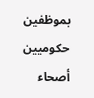بموظفين حكوميين أصحاء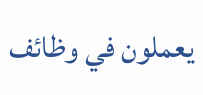يعملون في وظائف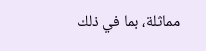مماثلة، بما في ذلك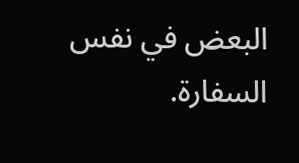البعض في نفس السفارة.